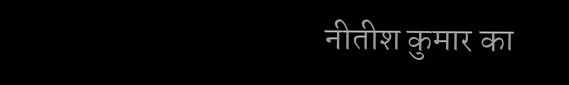नीतीश कुमार का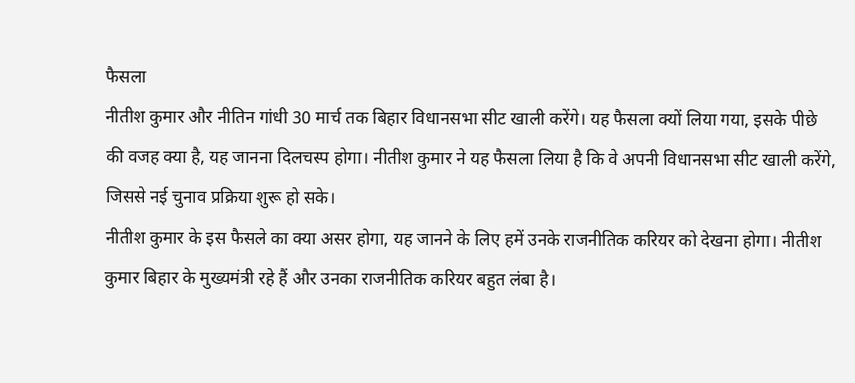फैसला
नीतीश कुमार और नीतिन गांधी 30 मार्च तक बिहार विधानसभा सीट खाली करेंगे। यह फैसला क्यों लिया गया, इसके पीछे की वजह क्या है, यह जानना दिलचस्प होगा। नीतीश कुमार ने यह फैसला लिया है कि वे अपनी विधानसभा सीट खाली करेंगे, जिससे नई चुनाव प्रक्रिया शुरू हो सके।
नीतीश कुमार के इस फैसले का क्या असर होगा, यह जानने के लिए हमें उनके राजनीतिक करियर को देखना होगा। नीतीश कुमार बिहार के मुख्यमंत्री रहे हैं और उनका राजनीतिक करियर बहुत लंबा है।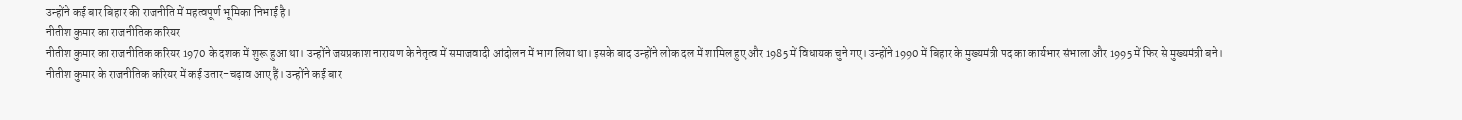उन्होंने कई बार बिहार की राजनीति में महत्वपूर्ण भूमिका निभाई है।
नीतीश कुमार का राजनीतिक करियर
नीतीश कुमार का राजनीतिक करियर 1970 के दशक में शुरू हुआ था। उन्होंने जयप्रकाश नारायण के नेतृत्व में समाजवादी आंदोलन में भाग लिया था। इसके बाद उन्होंने लोक दल में शामिल हुए और 1985 में विधायक चुने गए। उन्होंने 1990 में बिहार के मुख्यमंत्री पद का कार्यभार संभाला और 1995 में फिर से मुख्यमंत्री बने।
नीतीश कुमार के राजनीतिक करियर में कई उतार-चढ़ाव आए हैं। उन्होंने कई बार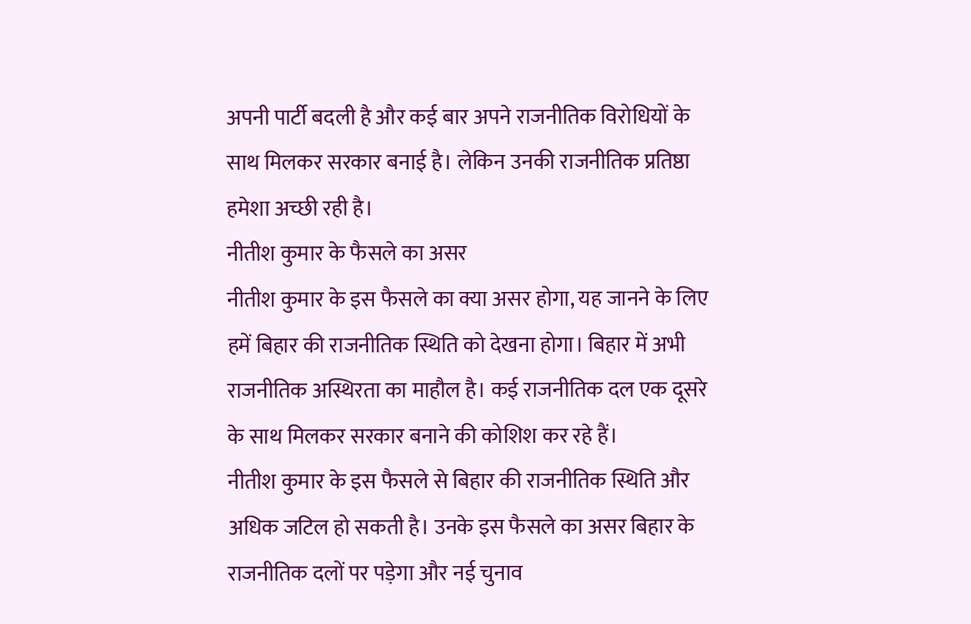अपनी पार्टी बदली है और कई बार अपने राजनीतिक विरोधियों के साथ मिलकर सरकार बनाई है। लेकिन उनकी राजनीतिक प्रतिष्ठा हमेशा अच्छी रही है।
नीतीश कुमार के फैसले का असर
नीतीश कुमार के इस फैसले का क्या असर होगा, यह जानने के लिए हमें बिहार की राजनीतिक स्थिति को देखना होगा। बिहार में अभी राजनीतिक अस्थिरता का माहौल है। कई राजनीतिक दल एक दूसरे के साथ मिलकर सरकार बनाने की कोशिश कर रहे हैं।
नीतीश कुमार के इस फैसले से बिहार की राजनीतिक स्थिति और अधिक जटिल हो सकती है। उनके इस फैसले का असर बिहार के राजनीतिक दलों पर पड़ेगा और नई चुनाव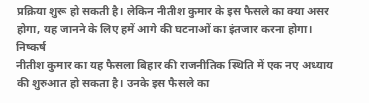प्रक्रिया शुरू हो सकती है। लेकिन नीतीश कुमार के इस फैसले का क्या असर होगा, यह जानने के लिए हमें आगे की घटनाओं का इंतजार करना होगा।
निष्कर्ष
नीतीश कुमार का यह फैसला बिहार की राजनीतिक स्थिति में एक नए अध्याय की शुरुआत हो सकता है। उनके इस फैसले का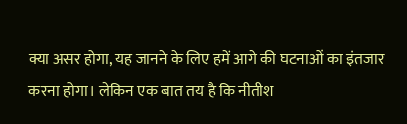क्या असर होगा, यह जानने के लिए हमें आगे की घटनाओं का इंतजार करना होगा। लेकिन एक बात तय है कि नीतीश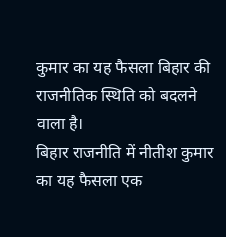कुमार का यह फैसला बिहार की राजनीतिक स्थिति को बदलने वाला है।
बिहार राजनीति में नीतीश कुमार का यह फैसला एक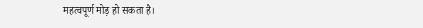महत्वपूर्ण मोड़ हो सकता है।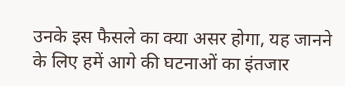उनके इस फैसले का क्या असर होगा, यह जानने के लिए हमें आगे की घटनाओं का इंतजार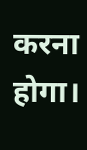करना होगा।